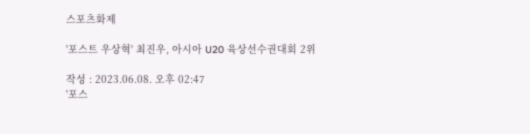스포츠화제

'포스트 우상혁' 최진우, 아시아 U20 육상선수권대회 2위

작성 : 2023.06.08. 오후 02:47
'포스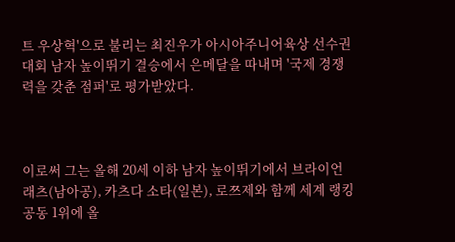트 우상혁'으로 불리는 최진우가 아시아주니어육상 선수권대회 남자 높이뛰기 결승에서 은메달을 따내며 '국제 경쟁력을 갖춘 점퍼'로 평가받았다.



이로써 그는 올해 20세 이하 남자 높이뛰기에서 브라이언 래츠(남아공), 카츠다 소타(일본), 로쯔제와 함께 세계 랭킹 공동 1위에 올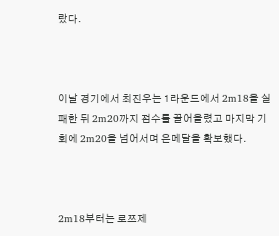랐다.



이날 경기에서 최진우는 1라운드에서 2m18을 실패한 뒤 2m20까지 점수를 끌어올렸고 마지막 기회에 2m20을 넘어서며 은메달을 확보했다.



2m18부터는 로쯔제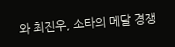와 최진우, 소타의 메달 경쟁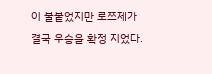이 불붙었지만 로쯔제가 결국 우승을 확정 지었다.